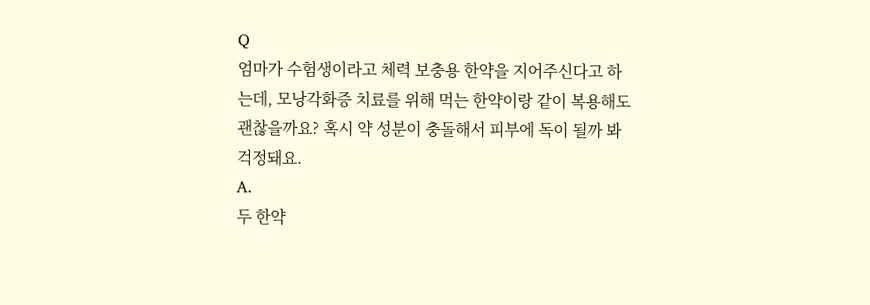Q
엄마가 수험생이라고 체력 보충용 한약을 지어주신다고 하는데, 모낭각화증 치료를 위해 먹는 한약이랑 같이 복용해도 괜찮을까요? 혹시 약 성분이 충돌해서 피부에 독이 될까 봐 걱정돼요.
A.
두 한약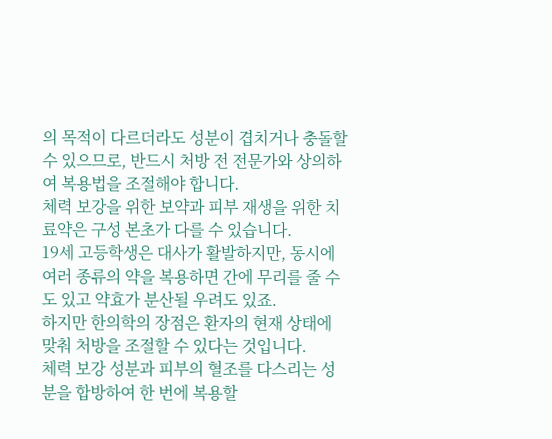의 목적이 다르더라도 성분이 겹치거나 충돌할 수 있으므로, 반드시 처방 전 전문가와 상의하여 복용법을 조절해야 합니다.
체력 보강을 위한 보약과 피부 재생을 위한 치료약은 구성 본초가 다를 수 있습니다.
19세 고등학생은 대사가 활발하지만, 동시에 여러 종류의 약을 복용하면 간에 무리를 줄 수도 있고 약효가 분산될 우려도 있죠.
하지만 한의학의 장점은 환자의 현재 상태에 맞춰 처방을 조절할 수 있다는 것입니다.
체력 보강 성분과 피부의 혈조를 다스리는 성분을 합방하여 한 번에 복용할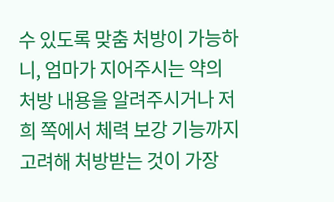수 있도록 맞춤 처방이 가능하니, 엄마가 지어주시는 약의 처방 내용을 알려주시거나 저희 쪽에서 체력 보강 기능까지 고려해 처방받는 것이 가장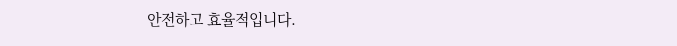안전하고 효율적입니다.